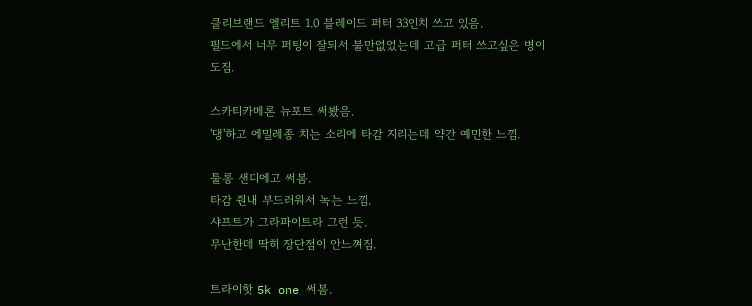클리브랜드 엘리트 1.0 블레이드 퍼터 33인치 쓰고 있음.
필드에서 너무 퍼팅이 잘되서 불만없었는데 고급 퍼터 쓰고싶은 병이 도짐.

스카티카메론 뉴포트 써봤음.
'댕'하고 에밀레종 치는 소리에 타감 지리는데 약간 예민한 느낌.

툴롱 샌디에고 써봄.
타감 줜내 부드러워서 녹는 느낌.
샤프트가 그라파이트라 그런 듯.
무난한데 딱히 장단점이 안느껴짐.

트라이핫 5k one 써봄.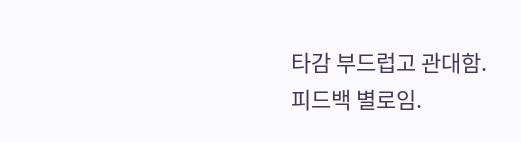타감 부드럽고 관대함.
피드백 별로임.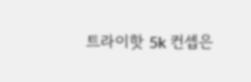트라이핫 5k 컨셉은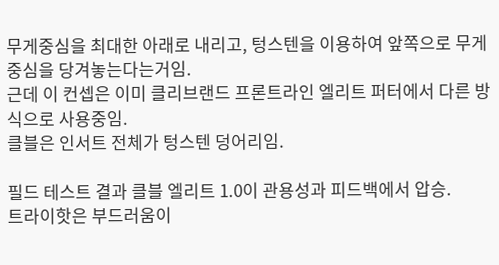무게중심을 최대한 아래로 내리고, 텅스텐을 이용하여 앞쪽으로 무게중심을 당겨놓는다는거임.
근데 이 컨셉은 이미 클리브랜드 프론트라인 엘리트 퍼터에서 다른 방식으로 사용중임.
클블은 인서트 전체가 텅스텐 덩어리임.

필드 테스트 결과 클블 엘리트 1.0이 관용성과 피드백에서 압승.
트라이핫은 부드러움이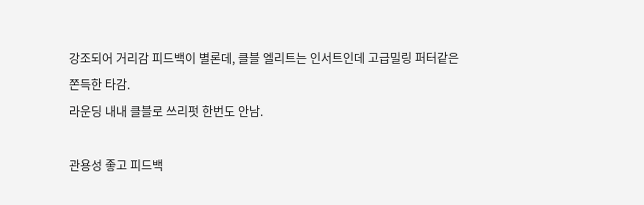강조되어 거리감 피드백이 별론데, 클블 엘리트는 인서트인데 고급밀링 퍼터같은 쫀득한 타감.
라운딩 내내 클블로 쓰리펏 한번도 안남.

관용성 좋고 피드백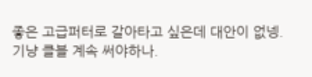좋은 고급퍼터로 갈아타고 싶은데 대안이 없넹.
기냥 클블 계속 써야하나.